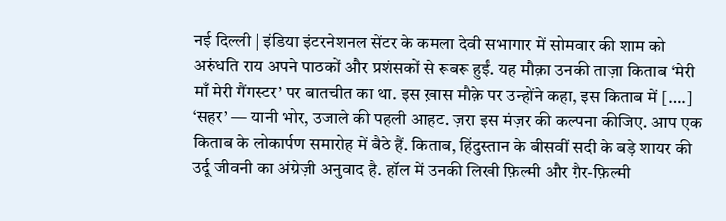नई दिल्ली | इंडिया इंटरनेशनल सेंटर के कमला देवी सभागार में सोमवार की शाम को अरुंधति राय अपने पाठकों और प्रशंसकों से रूबरू हुईं. यह मौक़ा उनकी ताज़ा किताब ‘मेरी माँ मेरी गैंगस्टर’ पर बातचीत का था. इस ख़ास मौक़े पर उन्होंने कहा, इस किताब में [….]
‘सहर’ — यानी भोर, उजाले की पहली आहट. ज़रा इस मंज़र की कल्पना कीजिए. आप एक किताब के लोकार्पण समारोह में बैठे हैं. किताब, हिंदुस्तान के बीसवीं सदी के बड़े शायर की उर्दू जीवनी का अंग्रेज़ी अनुवाद है. हॉल में उनकी लिखी फ़िल्मी और ग़ैर-फ़िल्मी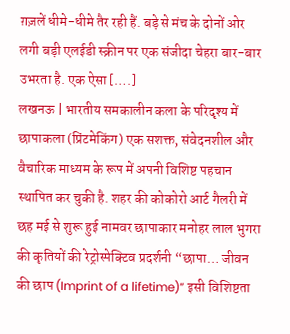ग़ज़लें धीमे-धीमे तैर रही हैं. बड़े से मंच के दोनों ओर लगी बड़ी एलईडी स्क्रीन पर एक संजीदा चेहरा बार-बार उभरता है. एक ऐसा [….]
लखनऊ | भारतीय समकालीन कला के परिदृश्य में छापाकला (प्रिंटमेकिंग) एक सशक्त, संवेदनशील और वैचारिक माध्यम के रूप में अपनी विशिष्ट पहचान स्थापित कर चुकी है. शहर की कोकोरो आर्ट गैलरी में छह मई से शुरू हुई नामवर छापाकार मनोहर लाल भुगरा की कृतियों की रेट्रोस्पेक्टिव प्रदर्शनी “छापा… जीवन की छाप (Imprint of a lifetime)” इसी विशिष्टता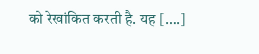को रेखांकित करती है. यह [….]